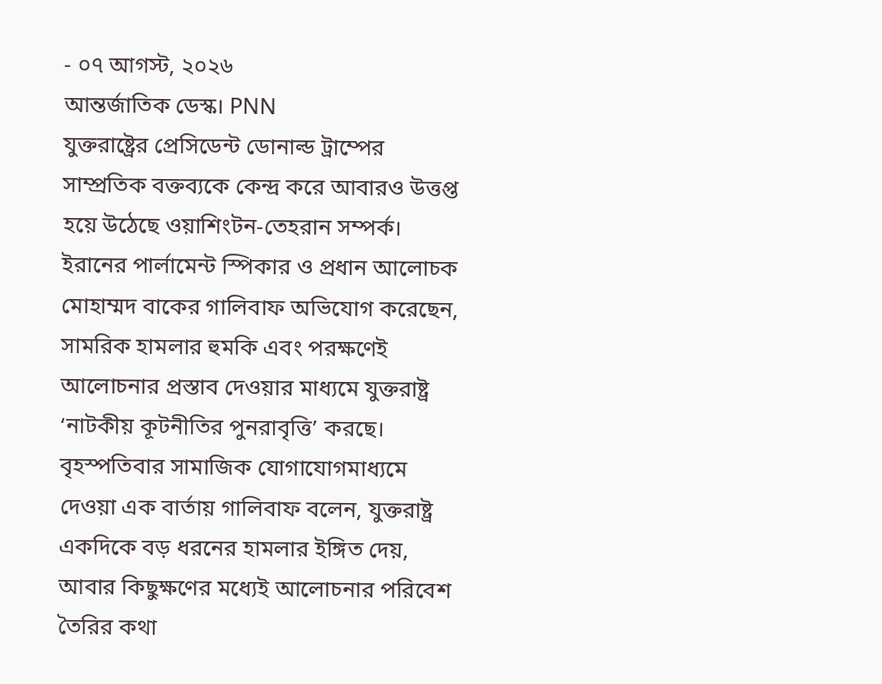- ০৭ আগস্ট, ২০২৬
আন্তর্জাতিক ডেস্ক। PNN
যুক্তরাষ্ট্রের প্রেসিডেন্ট ডোনাল্ড ট্রাম্পের সাম্প্রতিক বক্তব্যকে কেন্দ্র করে আবারও উত্তপ্ত হয়ে উঠেছে ওয়াশিংটন-তেহরান সম্পর্ক। ইরানের পার্লামেন্ট স্পিকার ও প্রধান আলোচক মোহাম্মদ বাকের গালিবাফ অভিযোগ করেছেন, সামরিক হামলার হুমকি এবং পরক্ষণেই আলোচনার প্রস্তাব দেওয়ার মাধ্যমে যুক্তরাষ্ট্র ‘নাটকীয় কূটনীতির পুনরাবৃত্তি’ করছে।
বৃহস্পতিবার সামাজিক যোগাযোগমাধ্যমে দেওয়া এক বার্তায় গালিবাফ বলেন, যুক্তরাষ্ট্র একদিকে বড় ধরনের হামলার ইঙ্গিত দেয়, আবার কিছুক্ষণের মধ্যেই আলোচনার পরিবেশ তৈরির কথা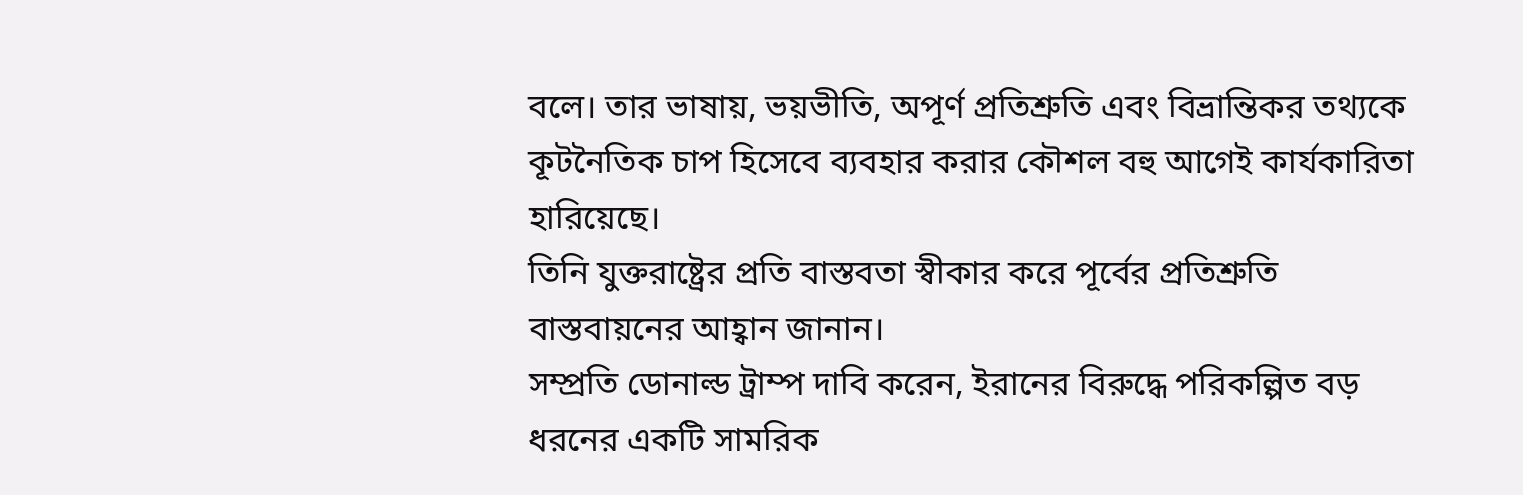বলে। তার ভাষায়, ভয়ভীতি, অপূর্ণ প্রতিশ্রুতি এবং বিভ্রান্তিকর তথ্যকে কূটনৈতিক চাপ হিসেবে ব্যবহার করার কৌশল বহু আগেই কার্যকারিতা হারিয়েছে।
তিনি যুক্তরাষ্ট্রের প্রতি বাস্তবতা স্বীকার করে পূর্বের প্রতিশ্রুতি বাস্তবায়নের আহ্বান জানান।
সম্প্রতি ডোনাল্ড ট্রাম্প দাবি করেন, ইরানের বিরুদ্ধে পরিকল্পিত বড় ধরনের একটি সামরিক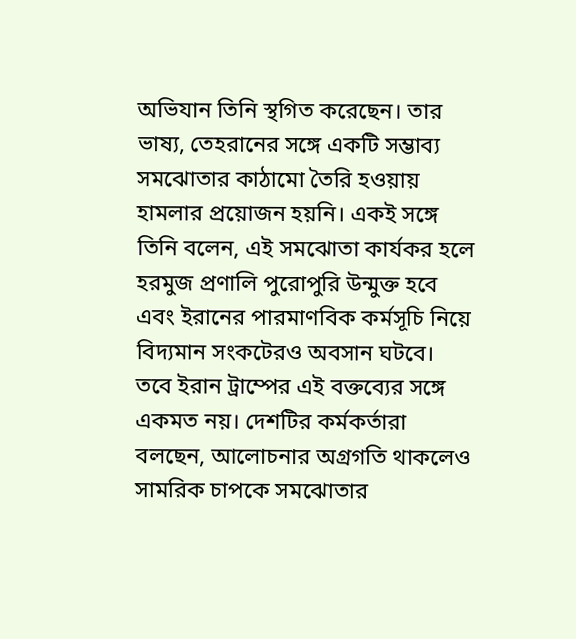অভিযান তিনি স্থগিত করেছেন। তার ভাষ্য, তেহরানের সঙ্গে একটি সম্ভাব্য সমঝোতার কাঠামো তৈরি হওয়ায় হামলার প্রয়োজন হয়নি। একই সঙ্গে তিনি বলেন, এই সমঝোতা কার্যকর হলে হরমুজ প্রণালি পুরোপুরি উন্মুক্ত হবে এবং ইরানের পারমাণবিক কর্মসূচি নিয়ে বিদ্যমান সংকটেরও অবসান ঘটবে।
তবে ইরান ট্রাম্পের এই বক্তব্যের সঙ্গে একমত নয়। দেশটির কর্মকর্তারা বলছেন, আলোচনার অগ্রগতি থাকলেও সামরিক চাপকে সমঝোতার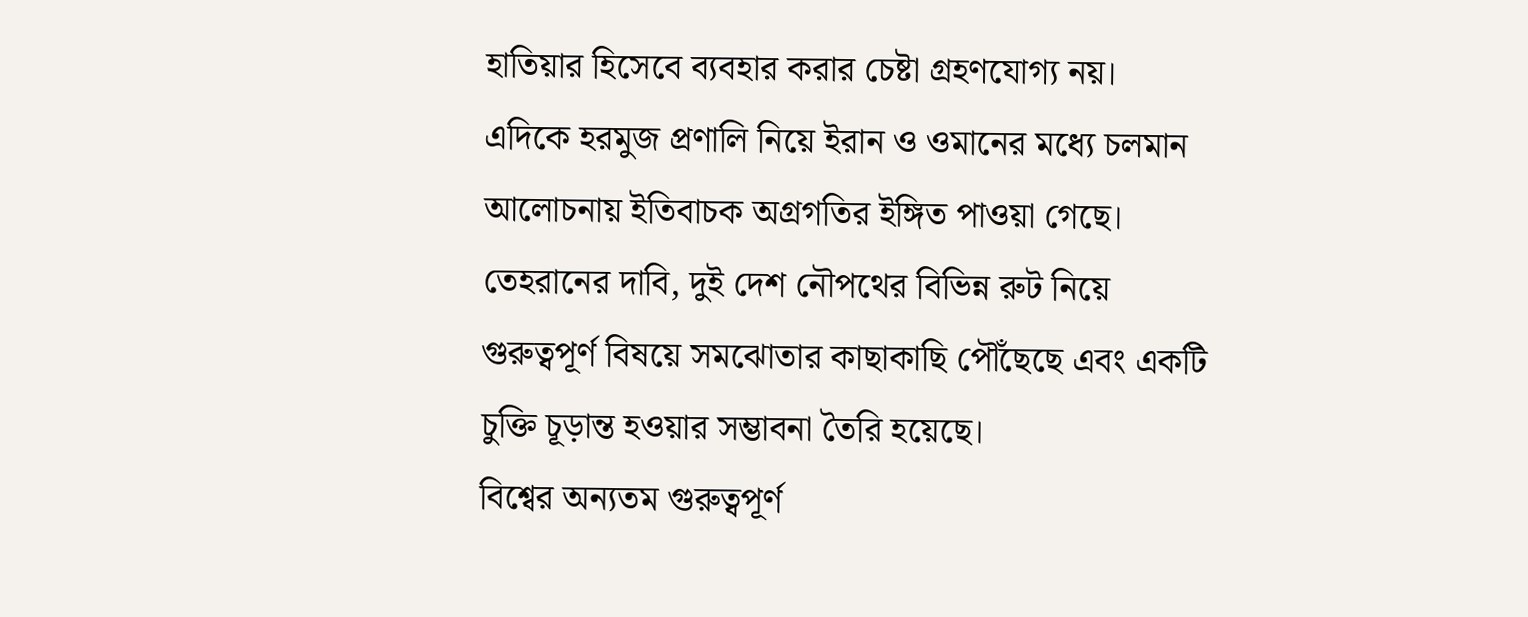হাতিয়ার হিসেবে ব্যবহার করার চেষ্টা গ্রহণযোগ্য নয়।
এদিকে হরমুজ প্রণালি নিয়ে ইরান ও ওমানের মধ্যে চলমান আলোচনায় ইতিবাচক অগ্রগতির ইঙ্গিত পাওয়া গেছে। তেহরানের দাবি, দুই দেশ নৌপথের বিভিন্ন রুট নিয়ে গুরুত্বপূর্ণ বিষয়ে সমঝোতার কাছাকাছি পৌঁছেছে এবং একটি চুক্তি চূড়ান্ত হওয়ার সম্ভাবনা তৈরি হয়েছে।
বিশ্বের অন্যতম গুরুত্বপূর্ণ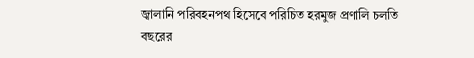জ্বালানি পরিবহনপথ হিসেবে পরিচিত হরমুজ প্রণালি চলতি বছরের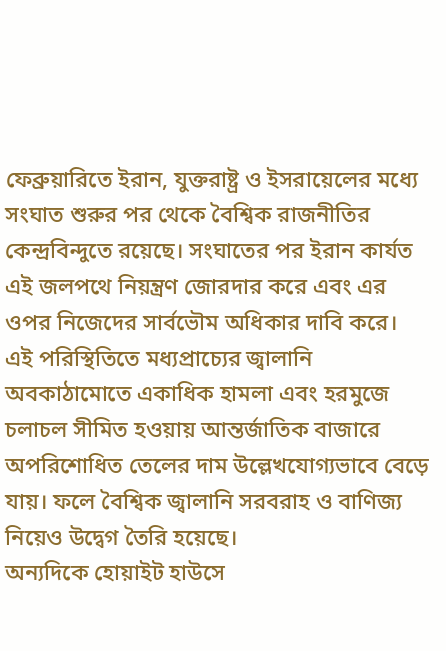ফেব্রুয়ারিতে ইরান, যুক্তরাষ্ট্র ও ইসরায়েলের মধ্যে সংঘাত শুরুর পর থেকে বৈশ্বিক রাজনীতির কেন্দ্রবিন্দুতে রয়েছে। সংঘাতের পর ইরান কার্যত এই জলপথে নিয়ন্ত্রণ জোরদার করে এবং এর ওপর নিজেদের সার্বভৌম অধিকার দাবি করে।
এই পরিস্থিতিতে মধ্যপ্রাচ্যের জ্বালানি অবকাঠামোতে একাধিক হামলা এবং হরমুজে চলাচল সীমিত হওয়ায় আন্তর্জাতিক বাজারে অপরিশোধিত তেলের দাম উল্লেখযোগ্যভাবে বেড়ে যায়। ফলে বৈশ্বিক জ্বালানি সরবরাহ ও বাণিজ্য নিয়েও উদ্বেগ তৈরি হয়েছে।
অন্যদিকে হোয়াইট হাউসে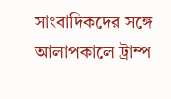সাংবাদিকদের সঙ্গে আলাপকালে ট্রাম্প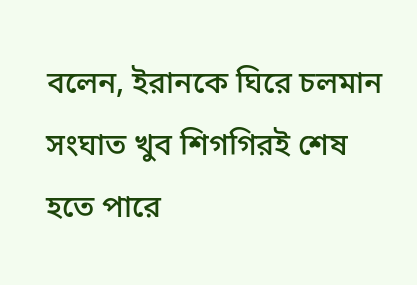বলেন, ইরানকে ঘিরে চলমান সংঘাত খুব শিগগিরই শেষ হতে পারে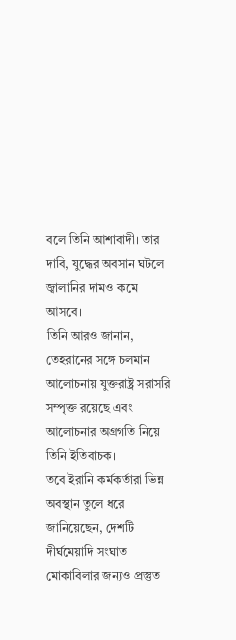বলে তিনি আশাবাদী। তার দাবি, যুদ্ধের অবসান ঘটলে জ্বালানির দামও কমে আসবে।
তিনি আরও জানান, তেহরানের সঙ্গে চলমান আলোচনায় যুক্তরাষ্ট্র সরাসরি সম্পৃক্ত রয়েছে এবং আলোচনার অগ্রগতি নিয়ে তিনি ইতিবাচক।
তবে ইরানি কর্মকর্তারা ভিন্ন অবস্থান তুলে ধরে জানিয়েছেন, দেশটি দীর্ঘমেয়াদি সংঘাত মোকাবিলার জন্যও প্রস্তুত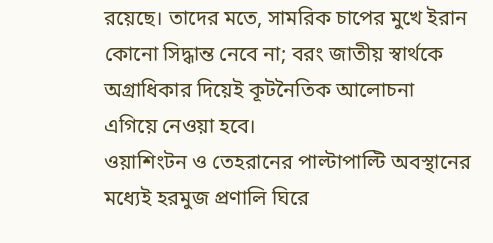রয়েছে। তাদের মতে, সামরিক চাপের মুখে ইরান কোনো সিদ্ধান্ত নেবে না; বরং জাতীয় স্বার্থকে অগ্রাধিকার দিয়েই কূটনৈতিক আলোচনা এগিয়ে নেওয়া হবে।
ওয়াশিংটন ও তেহরানের পাল্টাপাল্টি অবস্থানের মধ্যেই হরমুজ প্রণালি ঘিরে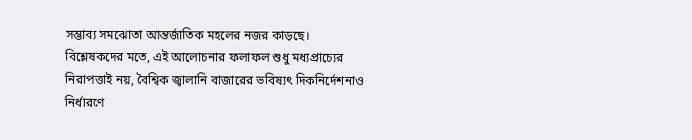সম্ভাব্য সমঝোতা আন্তর্জাতিক মহলের নজর কাড়ছে। বিশ্লেষকদের মতে, এই আলোচনার ফলাফল শুধু মধ্যপ্রাচ্যের নিরাপত্তাই নয়, বৈশ্বিক জ্বালানি বাজারের ভবিষ্যৎ দিকনির্দেশনাও নির্ধারণে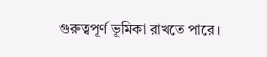গুরুত্বপূর্ণ ভূমিকা রাখতে পারে।